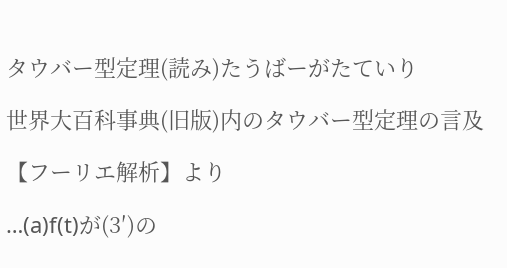タウバー型定理(読み)たうばーがたていり

世界大百科事典(旧版)内のタウバー型定理の言及

【フーリエ解析】より

…(a)f(t)が(3′)の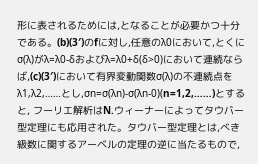形に表されるためには,となることが必要かつ十分である。(b)(3′)のfに対し,任意のλ0において,とくにσ(λ)がλ=λ0-δおよびλ=λ0+δ(δ>0)において連続ならば,(c)(3′)において有界変動関数σ(λ)の不連続点をλ1,λ2,……とし,σn=σ(λn)-σ(λn-0)(n=1,2,……)とすると, フーリエ解析はN.ウィーナーによってタウバー型定理にも応用された。タウバー型定理とは,べき級数に関するアーベルの定理の逆に当たるもので,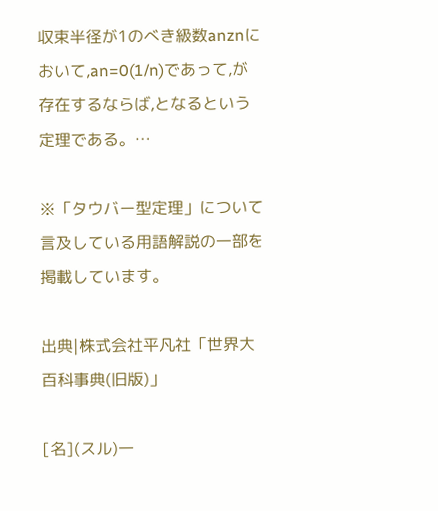収束半径が1のべき級数anznにおいて,an=0(1/n)であって,が存在するならば,となるという定理である。…

※「タウバー型定理」について言及している用語解説の一部を掲載しています。

出典|株式会社平凡社「世界大百科事典(旧版)」

[名](スル)一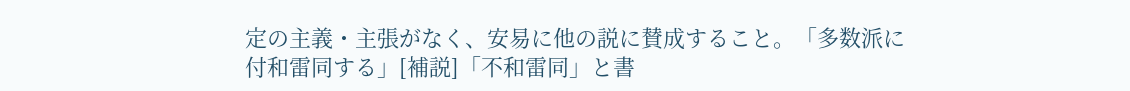定の主義・主張がなく、安易に他の説に賛成すること。「多数派に付和雷同する」[補説]「不和雷同」と書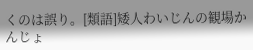くのは誤り。[類語]矮人わいじんの観場かんじょ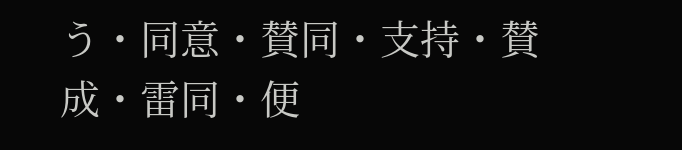う・同意・賛同・支持・賛成・雷同・便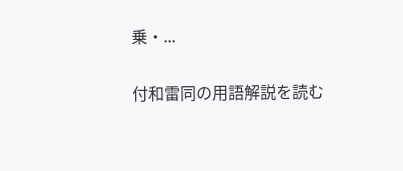乗・...

付和雷同の用語解説を読む